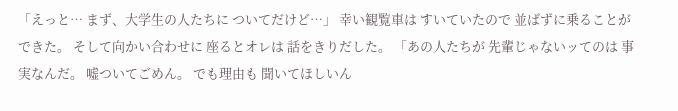「えっと… まず、大学生の人たちに ついてだけど…」 幸い観覧車は すいていたので 並ばずに乗ることが できた。 そして向かい合わせに 座るとオレは 話をきりだした。 「あの人たちが 先輩じゃないッてのは 事実なんだ。 嘘ついてごめん。 でも理由も 聞いてほしいん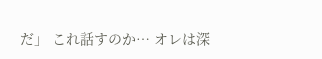だ」 これ話すのか… オレは深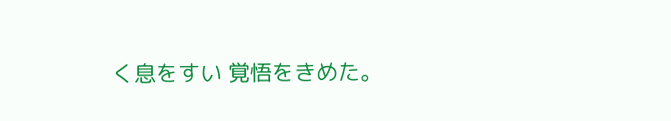く息をすい 覚悟をきめた。